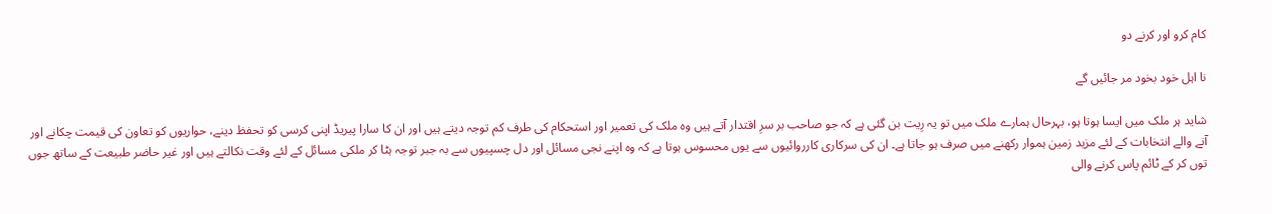کام کرو اور کرنے دو

نا اہل خود بخود مر جائیں گے

شاید ہر ملک میں ایسا ہوتا ہو، بہرحال ہمارے ملک میں تو یہ رِیت بن گئی ہے کہ جو صاحب بر سرِ اقتدار آتے ہیں وہ ملک کی تعمیر اور استحکام کی طرف کم توجہ دیتے ہیں اور ان کا سارا پیریڈ اپنی کرسی کو تحفظ دینے، حواریوں کو تعاون کی قیمت چکانے اور آنے والے انتخابات کے لئے مزید زمین ہموار رکھنے میں صرف ہو جاتا ہے۔ ان کی سرکاری کارروائیوں سے یوں محسوس ہوتا ہے کہ وہ اپنے نجی مسائل اور دل چسپیوں سے بہ جبر توجہ ہٹا کر ملکی مسائل کے لئے وقت نکالتے ہیں اور غیر حاضر طبیعت کے ساتھ جوں توں کر کے ٹائم پاس کرنے والی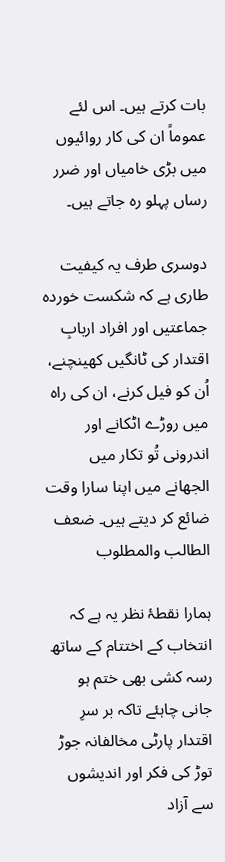بات کرتے ہیں۔ اس لئے عموماً ان کی کار روائیوں میں بڑی خامیاں اور ضرر رساں پہلو رہ جاتے ہیں۔

دوسری طرف یہ کیفیت طاری ہے کہ شکست خوردہ جماعتیں اور افراد اربابِ اقتدار کی ٹانگیں کھینچنے، اُن کو فیل کرنے، ان کی راہ میں روڑے اٹکانے اور اندرونی تُو تکار میں الجھانے میں اپنا سارا وقت ضائع کر دیتے ہیں۔ ضعف الطالب والمطلوب

ہمارا نقطۂ نظر یہ ہے کہ انتخاب کے اختتام کے ساتھ رسہ کشی بھی ختم ہو جانی چاہئے تاکہ بر سرِ اقتدار پارٹی مخالفانہ جوڑ توڑ کی فکر اور اندیشوں سے آزاد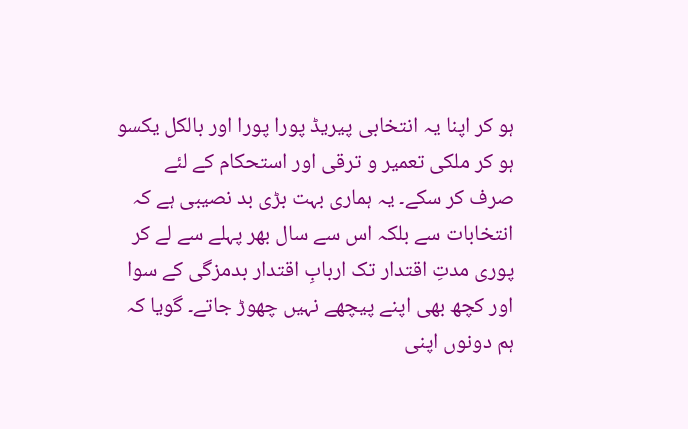ہو کر اپنا یہ انتخابی پیریڈ پورا پورا اور بالکل یکسو ہو کر ملکی تعمیر و ترقی اور استحکام کے لئے صرف کر سکے۔ یہ ہماری بہت بڑی بد نصیبی ہے کہ انتخابات سے بلکہ اس سے سال بھر پہلے سے لے کر پوری مدتِ اقتدار تک اربابِ اقتدار بدمزگی کے سوا اور کچھ بھی اپنے پیچھے نہیں چھوڑ جاتے۔ گویا کہ ہم دونوں اپنی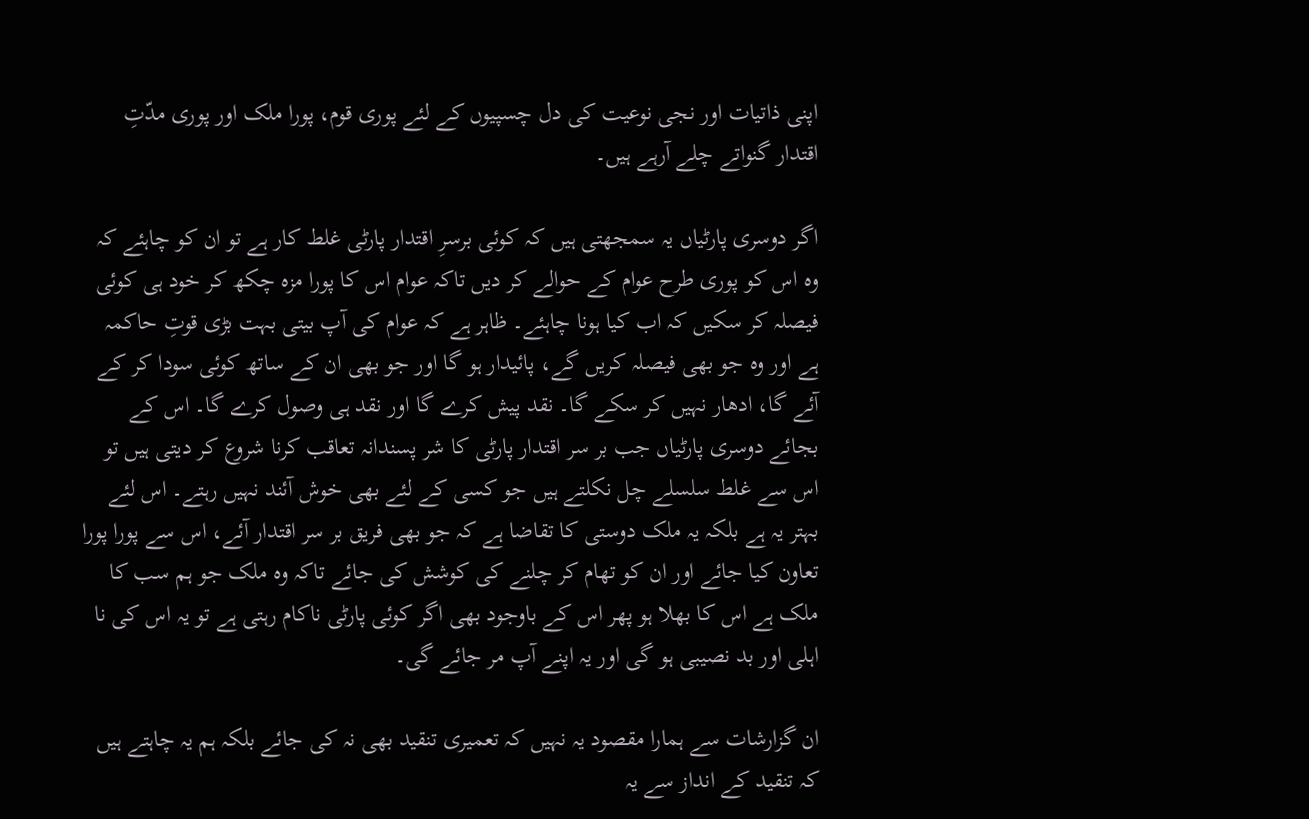اپنی ذاتیات اور نجی نوعیت کی دل چسپیوں کے لئے پوری قوم، پورا ملک اور پوری مدّتِ اقتدار گنواتے چلے آرہے ہیں۔

اگر دوسری پارٹیاں یہ سمجھتی ہیں کہ کوئی برسرِ اقتدار پارٹی غلط کار ہے تو ان کو چاہئے کہ وہ اس کو پوری طرح عوام کے حوالے کر دیں تاکہ عوام اس کا پورا مزہ چکھ کر خود ہی کوئی فیصلہ کر سکیں کہ اب کیا ہونا چاہئے۔ ظاہر ہے کہ عوام کی آپ بیتی بہت بڑی قوتِ حاکمہ ہے اور وہ جو بھی فیصلہ کریں گے، پائیدار ہو گا اور جو بھی ان کے ساتھ کوئی سودا کر کے آئے گا، ادھار نہیں کر سکے گا۔ نقد پیش کرے گا اور نقد ہی وصول کرے گا۔ اس کے بجائے دوسری پارٹیاں جب بر سر اقتدار پارٹی کا شر پسندانہ تعاقب کرنا شروع کر دیتی ہیں تو اس سے غلط سلسلے چل نکلتے ہیں جو کسی کے لئے بھی خوش آئند نہیں رہتے۔ اس لئے بہتر یہ ہے بلکہ یہ ملک دوستی کا تقاضا ہے کہ جو بھی فریق بر سر اقتدار آئے، اس سے پورا پورا تعاون کیا جائے اور ان کو تھام کر چلنے کی کوشش کی جائے تاکہ وہ ملک جو ہم سب کا ملک ہے اس کا بھلا ہو پھر اس کے باوجود بھی اگر کوئی پارٹی ناکام رہتی ہے تو یہ اس کی نا اہلی اور بد نصیبی ہو گی اور یہ اپنے آپ مر جائے گی۔

ان گزارشات سے ہمارا مقصود یہ نہیں کہ تعمیری تنقید بھی نہ کی جائے بلکہ ہم یہ چاہتے ہیں کہ تنقید کے انداز سے یہ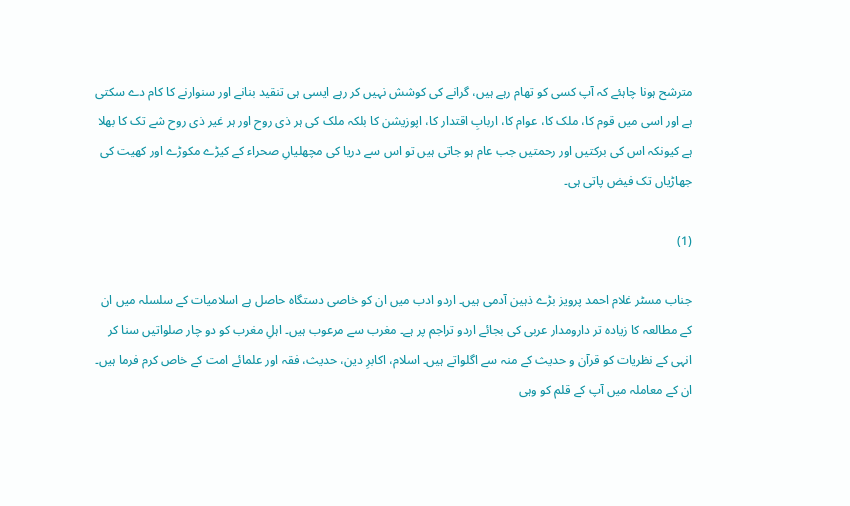مترشح ہونا چاہئے کہ آپ کسی کو تھام رہے ہیں، گرانے کی کوشش نہیں کر رہے ایسی ہی تنقید بنانے اور سنوارنے کا کام دے سکتی ہے اور اسی میں قوم کا، ملک کا، عوام کا، اربابِ اقتدار کا، اپوزیشن کا بلکہ ملک کی ہر ذی روح اور ہر غیر ذی روح شے تک کا بھلا ہے کیونکہ اس کی برکتیں اور رحمتیں جب عام ہو جاتی ہیں تو اس سے دریا کی مچھلیاںِ صحراء کے کیڑے مکوڑے اور کھیت کی جھاڑیاں تک فیض پاتی ہی۔

(1)

جناب مسٹر غلام احمد پرویز بڑے ذہین آدمی ہیں۔ اردو ادب میں ان کو خاصی دستگاہ حاصل ہے اسلامیات کے سلسلہ میں ان کے مطالعہ کا زیادہ تر دارومدار عربی کی بجائے اردو تراجم پر ہے۔ مغرب سے مرعوب ہیں۔ اہلِ مغرب کو دو چار صلواتیں سنا کر انہی کے نظریات کو قرآن و حدیث کے منہ سے اگلواتے ہیں۔ اسلام، اکابرِ دین، حدیث، فقہ اور علمائے امت کے خاص کرم فرما ہیں۔ ان کے معاملہ میں آپ کے قلم کو وہی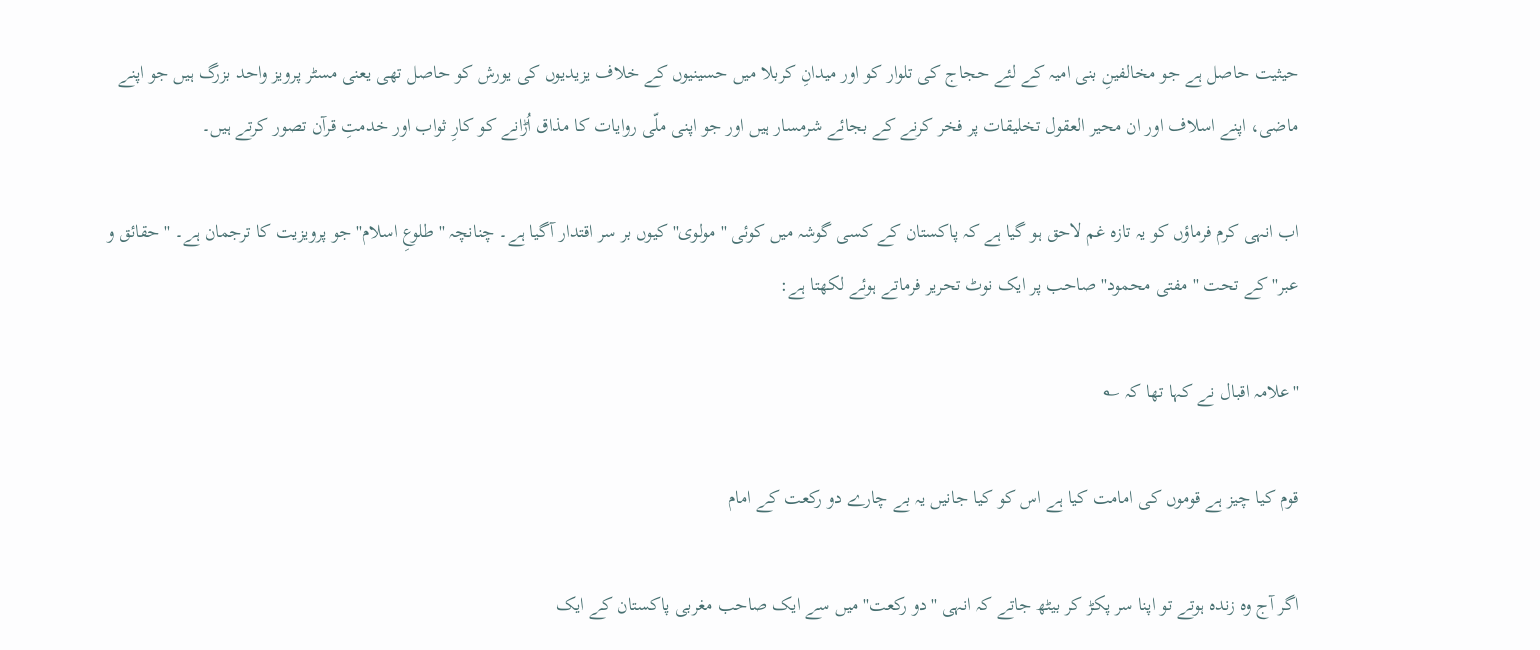حیثیت حاصل ہے جو مخالفینِ بنی امیہ کے لئے حجاج کی تلوار کو اور میدانِ کربلا میں حسینیوں کے خلاف یزیدیوں کی یورش کو حاصل تھی یعنی مسٹر پرویز واحد بزرگ ہیں جو اپنے ماضی، اپنے اسلاف اور ان محیر العقول تخلیقات پر فخر کرنے کے بجائے شرمسار ہیں اور جو اپنی ملّی روایات کا مذاق اُڑانے کو کارِ ثواب اور خدمتِ قرآن تصور کرتے ہیں۔

اب انہی کرم فرماؤں کو یہ تازہ غم لاحق ہو گیا ہے کہ پاکستان کے کسی گوشہ میں کوئی ''مولوی'' کیوں بر سر اقتدار آگیا ہے۔ چنانچہ ''طلوعِ اسلام'' جو پرویزیت کا ترجمان ہے۔ ''حقائق و عبر'' کے تحت ''مفتی محمود'' صاحب پر ایک نوٹ تحریر فرماتے ہوئے لکھتا ہے:

''علامہ اقبال نے کہا تھا کہ ؎

قوم کیا چیز ہے قوموں کی امامت کیا ہے اس کو کیا جانیں یہ بے چارے دو رکعت کے امام

اگر آج وہ زندہ ہوتے تو اپنا سر پکڑ کر بیٹھ جاتے کہ انہی ''دو رکعت'' میں سے ایک صاحب مغربی پاکستان کے ایک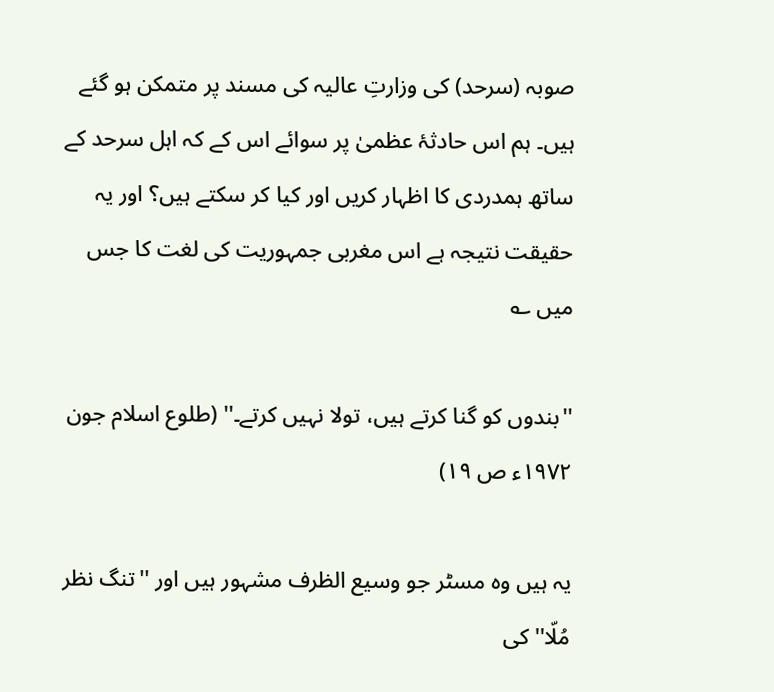صوبہ (سرحد) کی وزارتِ عالیہ کی مسند پر متمکن ہو گئے ہیں۔ ہم اس حادثۂ عظمیٰ پر سوائے اس کے کہ اہل سرحد کے ساتھ ہمدردی کا اظہار کریں اور کیا کر سکتے ہیں؟ اور یہ حقیقت نتیجہ ہے اس مغربی جمہوریت کی لغت کا جس میں ؎

''بندوں کو گنا کرتے ہیں، تولا نہیں کرتے۔'' (طلوع اسلام جون ۱۹۷۲ء ص ۱۹)

یہ ہیں وہ مسٹر جو وسیع الظرف مشہور ہیں اور ''تنگ نظر مُلّا'' کی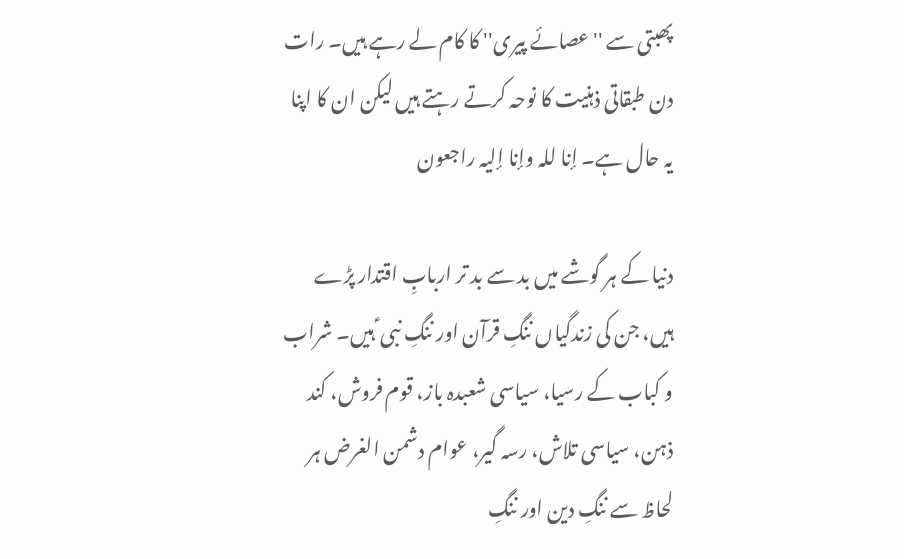پھبتی سے ''عصائے پیری'' کا کام لے رہے ہیں۔ رات دن طبقاتی ذہنیت کا نوحہ کرتے رہتے ہیں لیکن ان کا اپنا یہ حال ہے۔ إنا للہ وإنا إلیہ راجعون

دنیا کے ہر گوشے میں بد سے بد تر اربابِ اقتدار پڑے ہیں، جن کی زندگیاں ننگِ قرآن اور ننگِ نبی ؑ ہیں۔ شراب و کباب کے رسیا، سیاسی شعبدہ باز، قوم فروش، کند ذہن، سیاسی تلاش، رسہ گیر، عوام دشمن الغرض ہر لحاظ سے ننگِ دین اور ننگِ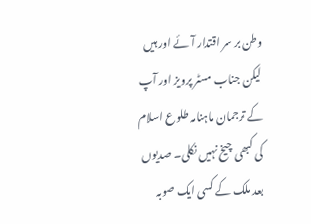وطن بر سر اقتدار آئے اور ہیں لیکن جناب مسٹر پرویز اور آپ کے ترجمان ماہنامہ طلوع اسلام کی کبھی چیخ نہیں نکلی۔ صدیوں بعد ملک کے کسی ایک صوبہ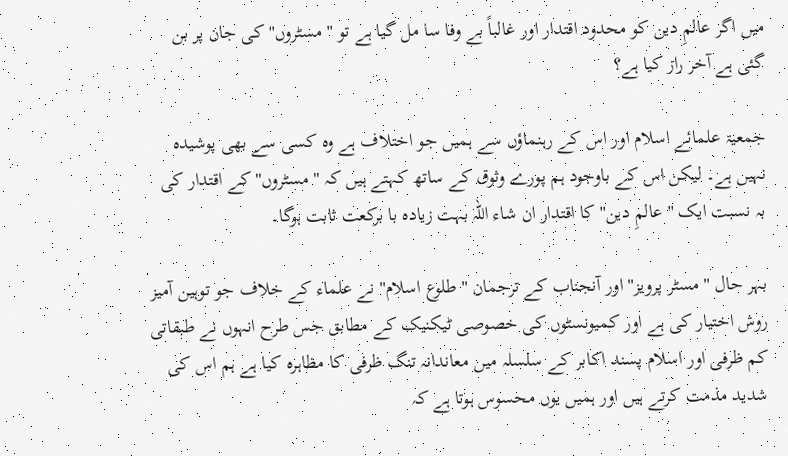میں اگر عالمِ دین کو محدود اقتدار اور غالباً بے وفا سا مل گیا ہے تو ''مسٹروں'' کی جان پر بن گئی ہے آخر راز کیا ہے؟

جمعیۃ علمائے اسلام اور اس کے رہنماؤں سے ہمیں جو اختلاف ہے وہ کسی سے بھی پوشیدہ نہیں ہے۔ لیکن اس کے باوجود ہم پورے وثوق کے ساتھ کہتے ہیں کہ ''مسٹروں'' کے اقتدار کی بہ نسبت ایک ''عالمِ دین'' کا اقتدار ان شاء اللہ بہت زیادہ با برکعت ثابت ہوگا۔

بہر حال ''مسٹر پرویز'' اور آنجناب کے ترجمان ''طلوع اسلام'' نے علماء کے خلاف جو توہین آمیز روش اختیار کی ہے اور کمیونسٹوں کی خصوصی ٹیکنیک کے مطابق جس طرح انہوں نے طبقاتی کم ظرفی اور اسلام پسند اکابر کے سلسلہ میں معاندانہ تنگ ظرفی کا مظاہرہ کیا ہے ہم اس کی شدید مذمت کرتے ہیں اور ہمیں یوں محسوس ہوتا ہے کہ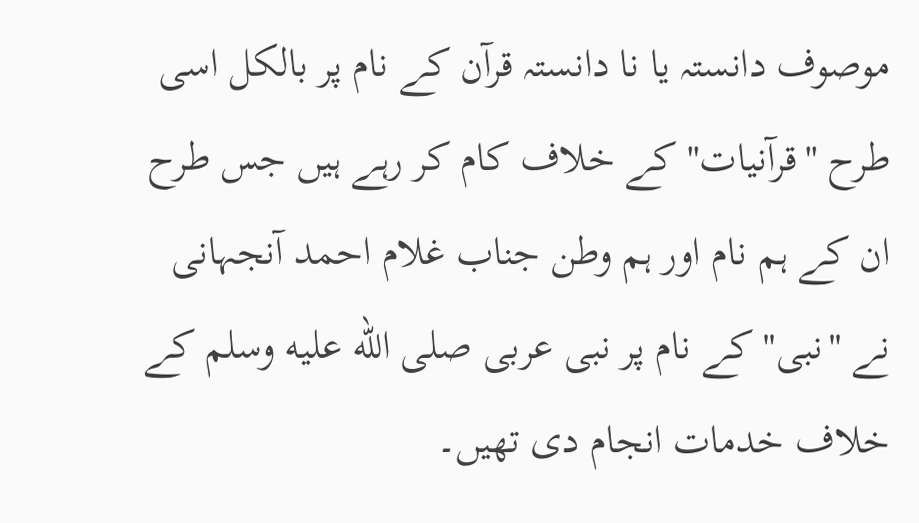موصوف دانستہ یا نا دانستہ قرآن کے نام پر بالکل اسی طرح ''قرآنیات'' کے خلاف کام کر رہے ہیں جس طرح ان کے ہم نام اور ہم وطن جناب غلام احمد آنجہانی نے ''نبی'' کے نام پر نبی عربی صلى الله عليه وسلم کے خلاف خدمات انجام دی تھیں۔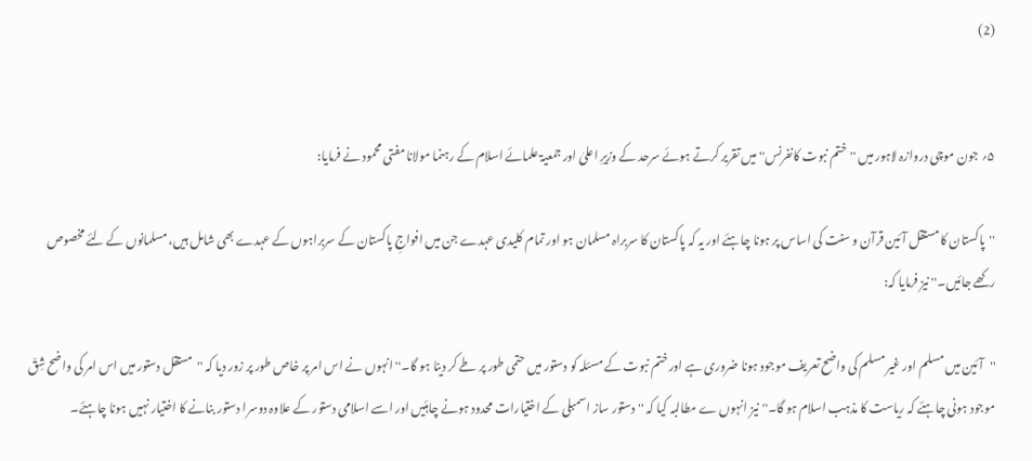(2)


۵؍ جون موچی دروازہ لاہور میں ''ختم نبوت کانفرنس'' میں تقریر کرتے ہوئے سرحد کے وزیرِ اعلیٰ اور جمعیۃ علمائے اسلام کے رہنما مولانا مفتی محمود نے فرمایا:

''پاکستان کا مستقل آئین قرآن و سنت کی اساس پر ہونا چاہئے اور یہ کہ پاکستان کا سربراہ مسلمان ہو اور تمام کلیدی عہدے جن میں افواجِ پاکستان کے سربراہوں کے عہدے بھی شامل ہیں، مسلمانوں کے لئے مخصوص رکھے جائیں۔'' نیز فرمایا کہ:

''آئین میں مسلم اور غیر مسلم کی واضح تعریف موجود ہونا ضروری ہے اور ختم نبوت کے مسئلہ کو دستور میں حتمی طور پر طے کر دینا ہو گا۔'' انہوں نے اس امر پر خاص طور پر زور دیا کہ ''مستقل دستور میں اس امر کی واضح شِقّ موجود ہونی چاہئے کہ ریاست کا مذہب اسلام ہو گا۔'' نیز انہوں ے مطالبہ کیا کہ ''دستور ساز اسمبلی کے اختیارات محدود ہونے چاہئیں اور اسے اسلامی دستور کے علاوہ دوسرا دستور بنانے کا اختیار نہیں ہونا چاہئے۔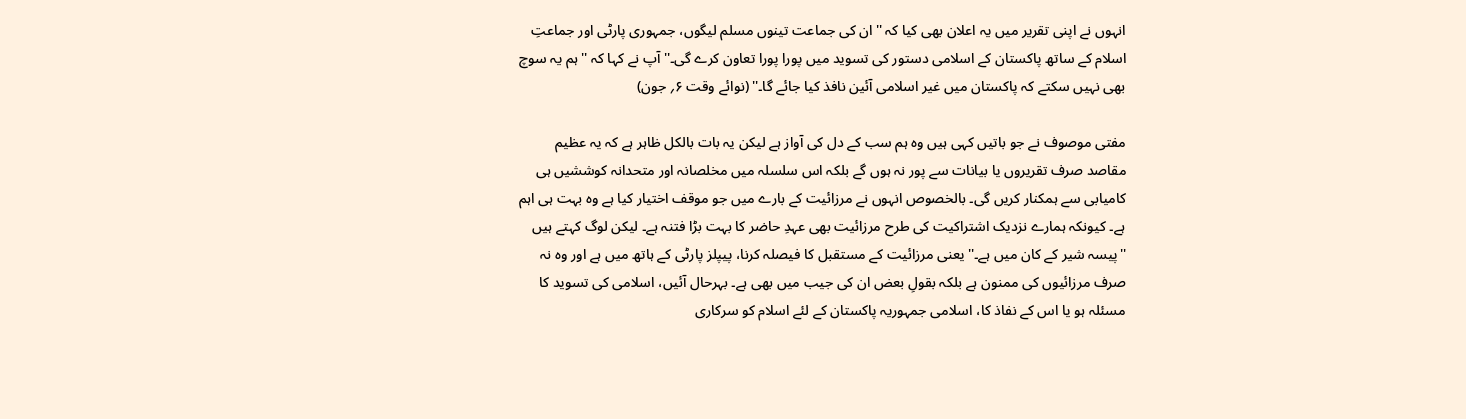انہوں نے اپنی تقریر میں یہ اعلان بھی کیا کہ ''ان کی جماعت تینوں مسلم لیگوں، جمہوری پارٹی اور جماعتِ اسلام کے ساتھ پاکستان کے اسلامی دستور کی تسوید میں پورا پورا تعاون کرے گی۔'' آپ نے کہا کہ ''ہم یہ سوچ بھی نہیں سکتے کہ پاکستان میں غیر اسلامی آئین نافذ کیا جائے گا۔'' (نوائے وقت ۶؍ جون)

مفتی موصوف نے جو باتیں کہی ہیں وہ ہم سب کے دل کی آواز ہے لیکن یہ بات بالکل ظاہر ہے کہ یہ عظیم مقاصد صرف تقریروں یا بیانات سے پور نہ ہوں گے بلکہ اس سلسلہ میں مخلصانہ اور متحدانہ کوششیں ہی کامیابی سے ہمکنار کریں گی۔ بالخصوص انہوں نے مرزائیت کے بارے میں جو موقف اختیار کیا ہے وہ بہت ہی اہم ہے۔ کیونکہ ہمارے نزدیک اشتراکیت کی طرح مرزائیت بھی عہدِ حاضر کا بہت بڑا فتنہ ہے۔ لیکن لوگ کہتے ہیں ''پیسہ شیر کے کان میں ہے۔'' یعنی مرزائیت کے مستقبل کا فیصلہ کرنا، پیپلز پارٹی کے ہاتھ میں ہے اور وہ نہ صرف مرزائیوں کی ممنون ہے بلکہ بقولِ بعض ان کی جیب میں بھی ہے۔ بہرحال آئیں، اسلامی کی تسوید کا مسئلہ ہو یا اس کے نفاذ کا، اسلامی جمہوریہ پاکستان کے لئے اسلام کو سرکاری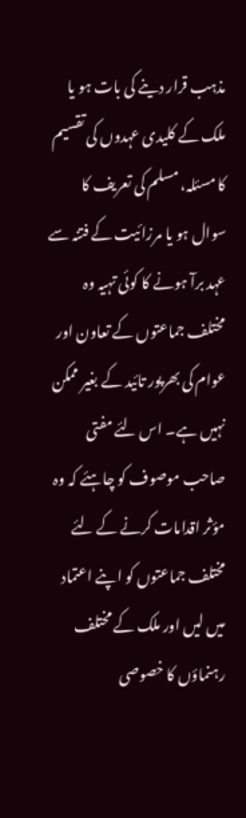مذہب قرار دینے کی بات ہو یا ملک کے کلیدی عہدوں کی تقسیم کا مسئلہ، مسلم کی تعریف کا سوال ہو یا مرزائیت کے فتنہ سے عہد برآ ہونے کا کوئی تہیہ وہ مختلف جماعتوں کے تعاون اور عوام کی بھرپور تائید کے بغیر ممکن نہیں ہے۔ اس لئے مفتی صاحب موصوف کو چاہئے کہ وہ مؤثر اقدامات کرنے کے لئے مختلف جماعتوں کو اپنے اعتماد میں لیں اور ملک کے مختلف رہنماؤں کا خصوصی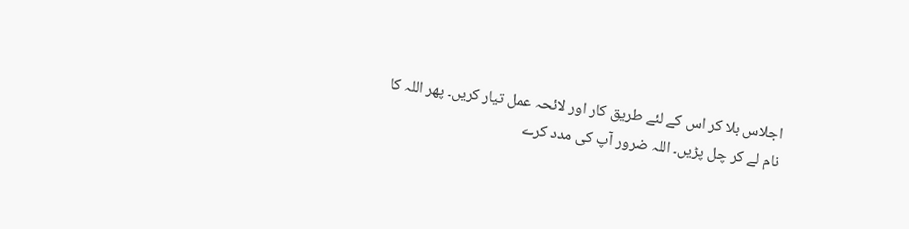اجلاس بلا کر اس کے لئے طریق کار اور لائحہ عمل تیار کریں۔ پھر اللہ کا نام لے کر چل پڑیں۔ اللہ ضرور آپ کی مدد کرے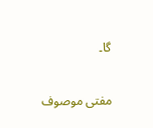گا۔

مفتی موصوف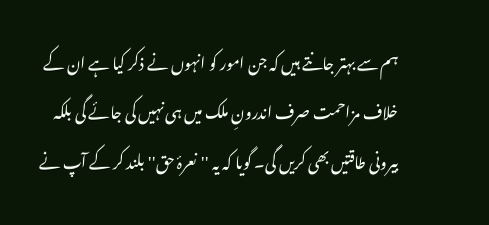ہم سے بہتر جانتے ہیں کہ جن امور کو انہوں نے ذکر کیا ہے ان کے خلاف مزاحمت صرف اندرونِ ملک میں ہی نہیں کی جائے گی بلکہ بیرونی طاقتیں بھی کریں گی۔ گویا کہ یہ ''نعرۂ حق'' بلند کر کے آپ نے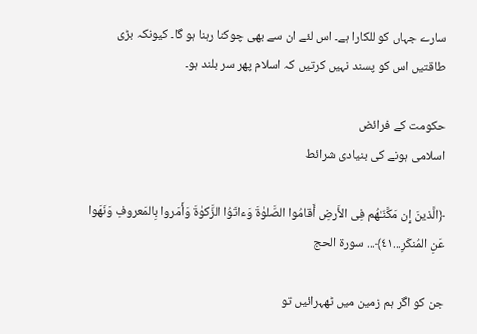سارے جہاں کو للکارا ہے۔ اس لئے ان سے بھی چوکنا رہنا ہو گا۔ کیونکہ بڑی طاقتیں اس کو پسند نہیں کرتیں کہ اسلام پھر سر بلند ہو۔

حکومت کے فرائض
اسلامی ہونے کی بنیادی شرائط

﴿الَّذينَ إِن مَكَّنّـٰهُم فِى الأَر‌ضِ أَقامُوا الصَّلو‌ٰةَ وَءاتَوُا الزَّكو‌ٰةَ وَأَمَر‌وا بِالمَعر‌وفِ وَنَهَوا عَنِ المُنكَرِ‌...٤١﴾... سورة الحج

جن کو اگر ہم زمین میں ٹھہرائیں تو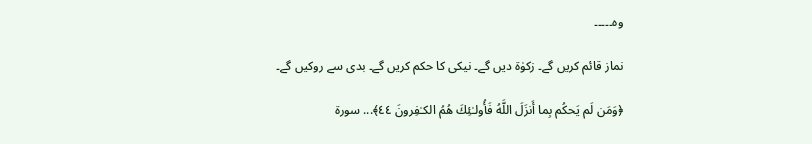وہ۔۔۔۔۔

نماز قائم كريں گے۔ زكوٰة ديں گے۔ نیکی کا حکم کریں گے۔ بدی سے روکیں گے۔

﴿وَمَن لَم يَحكُم بِما أَنزَلَ اللَّهُ فَأُولـٰئِكَ هُمُ الكـٰفِر‌ونَ ٤٤﴾... سورة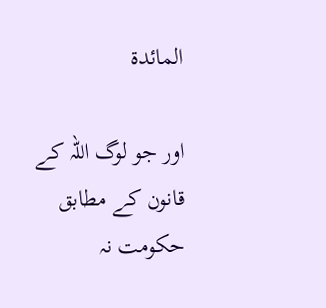المائدة

اور جو لوگ اللہ کے قانون کے مطابق حکومت نہ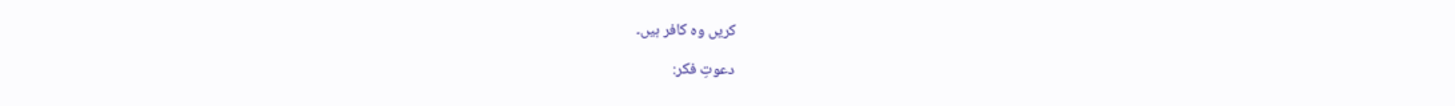کریں وہ کافر ہیں۔

دعوتِ فکر: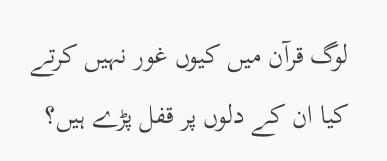لوگ قرآن میں کیوں غور نہیں کرتے کیا ان کے دلوں پر قفل پڑے ہیں؟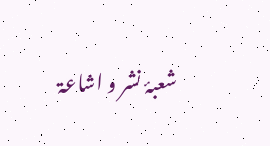شعبۂ نشر و اشاعۃ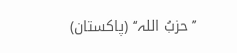’’حزبُ اللہ‘‘ (پاکستان)